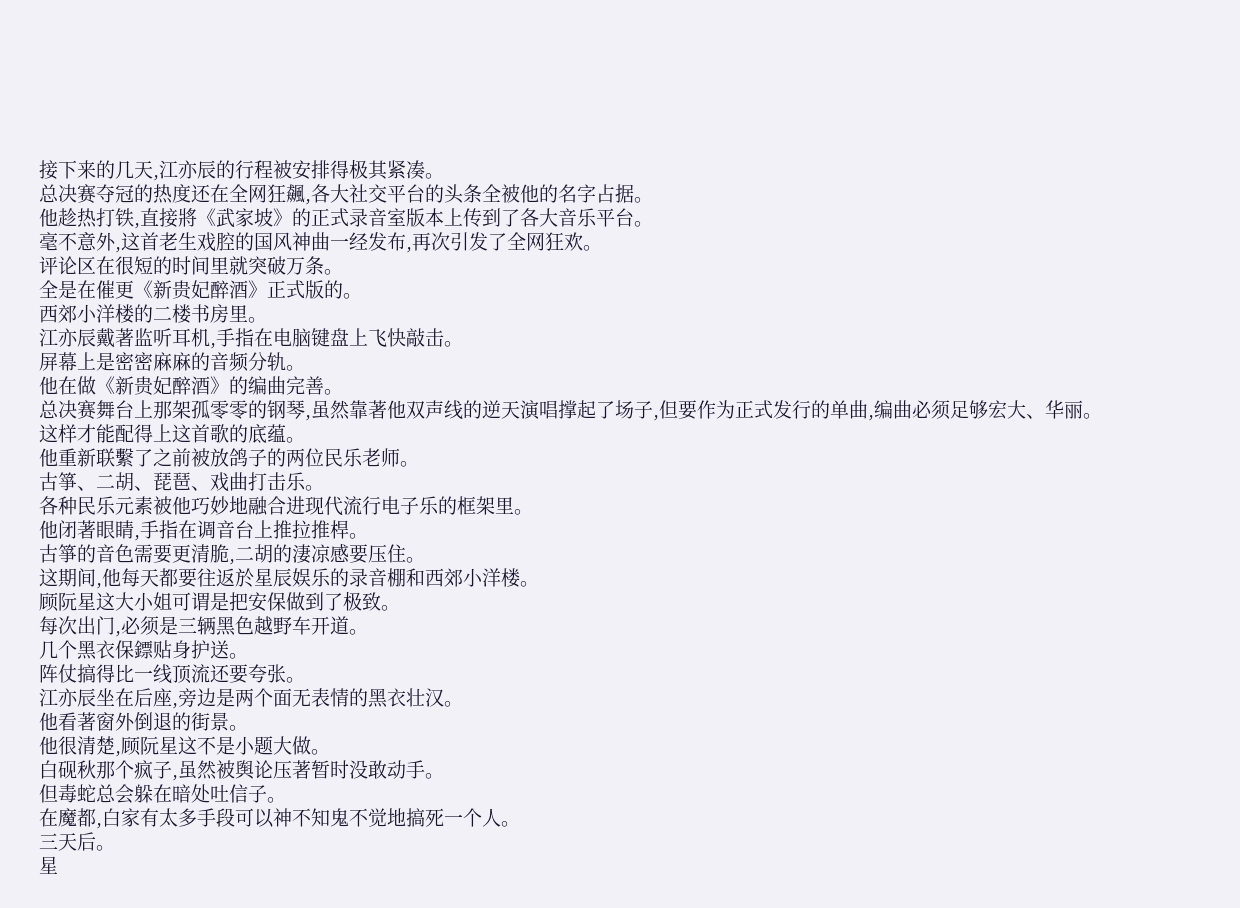接下来的几天,江亦辰的行程被安排得极其紧凑。
总决赛夺冠的热度还在全网狂飆,各大社交平台的头条全被他的名字占据。
他趁热打铁,直接將《武家坡》的正式录音室版本上传到了各大音乐平台。
毫不意外,这首老生戏腔的国风神曲一经发布,再次引发了全网狂欢。
评论区在很短的时间里就突破万条。
全是在催更《新贵妃醉酒》正式版的。
西郊小洋楼的二楼书房里。
江亦辰戴著监听耳机,手指在电脑键盘上飞快敲击。
屏幕上是密密麻麻的音频分轨。
他在做《新贵妃醉酒》的编曲完善。
总决赛舞台上那架孤零零的钢琴,虽然靠著他双声线的逆天演唱撑起了场子,但要作为正式发行的单曲,编曲必须足够宏大、华丽。
这样才能配得上这首歌的底蕴。
他重新联繫了之前被放鸽子的两位民乐老师。
古箏、二胡、琵琶、戏曲打击乐。
各种民乐元素被他巧妙地融合进现代流行电子乐的框架里。
他闭著眼睛,手指在调音台上推拉推桿。
古箏的音色需要更清脆,二胡的淒凉感要压住。
这期间,他每天都要往返於星辰娱乐的录音棚和西郊小洋楼。
顾阮星这大小姐可谓是把安保做到了极致。
每次出门,必须是三辆黑色越野车开道。
几个黑衣保鏢贴身护送。
阵仗搞得比一线顶流还要夸张。
江亦辰坐在后座,旁边是两个面无表情的黑衣壮汉。
他看著窗外倒退的街景。
他很清楚,顾阮星这不是小题大做。
白砚秋那个疯子,虽然被舆论压著暂时没敢动手。
但毒蛇总会躲在暗处吐信子。
在魔都,白家有太多手段可以神不知鬼不觉地搞死一个人。
三天后。
星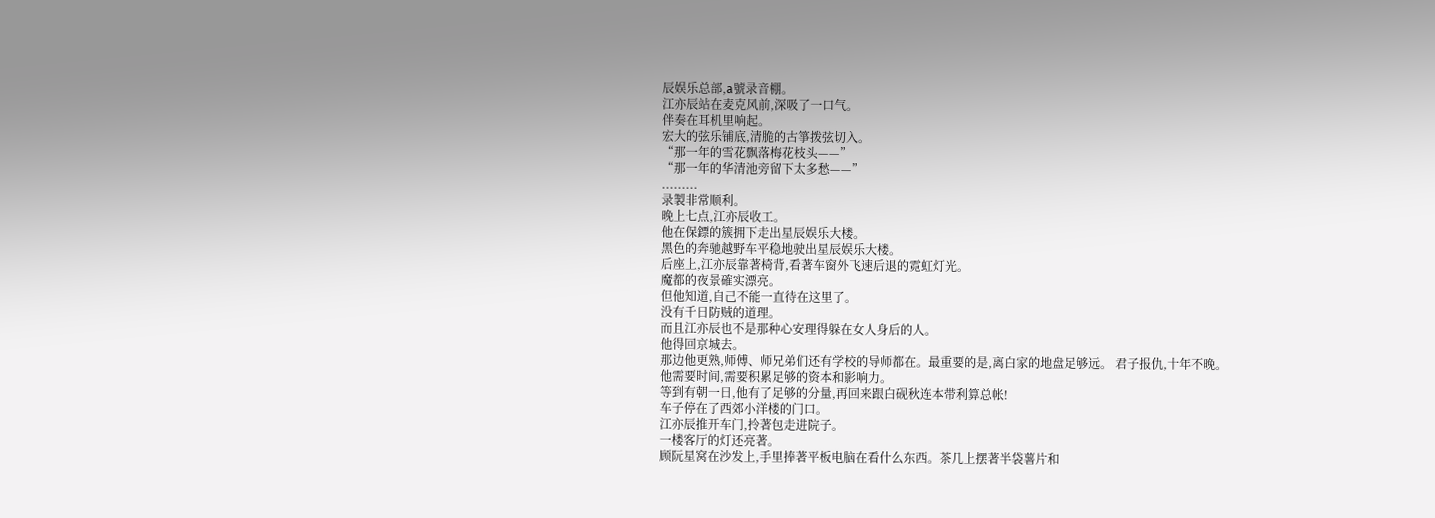辰娱乐总部,a號录音棚。
江亦辰站在麦克风前,深吸了一口气。
伴奏在耳机里响起。
宏大的弦乐铺底,清脆的古箏拨弦切入。
“那一年的雪花飘落梅花枝头——”
“那一年的华清池旁留下太多愁——”
.........
录製非常顺利。
晚上七点,江亦辰收工。
他在保鏢的簇拥下走出星辰娱乐大楼。
黑色的奔驰越野车平稳地驶出星辰娱乐大楼。
后座上,江亦辰靠著椅背,看著车窗外飞速后退的霓虹灯光。
魔都的夜景確实漂亮。
但他知道,自己不能一直待在这里了。
没有千日防贼的道理。
而且江亦辰也不是那种心安理得躲在女人身后的人。
他得回京城去。
那边他更熟,师傅、师兄弟们还有学校的导师都在。最重要的是,离白家的地盘足够远。 君子报仇,十年不晚。
他需要时间,需要积累足够的资本和影响力。
等到有朝一日,他有了足够的分量,再回来跟白砚秋连本带利算总帐!
车子停在了西郊小洋楼的门口。
江亦辰推开车门,拎著包走进院子。
一楼客厅的灯还亮著。
顾阮星窝在沙发上,手里捧著平板电脑在看什么东西。茶几上摆著半袋薯片和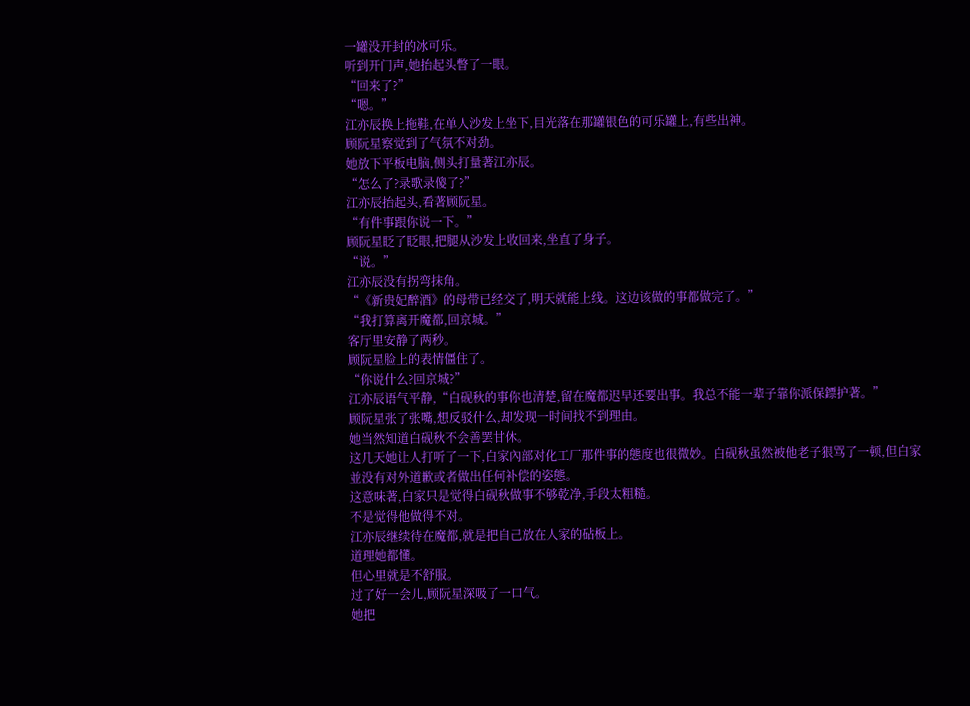一罐没开封的冰可乐。
听到开门声,她抬起头瞥了一眼。
“回来了?”
“嗯。”
江亦辰换上拖鞋,在单人沙发上坐下,目光落在那罐银色的可乐罐上,有些出神。
顾阮星察觉到了气氛不对劲。
她放下平板电脑,侧头打量著江亦辰。
“怎么了?录歌录傻了?”
江亦辰抬起头,看著顾阮星。
“有件事跟你说一下。”
顾阮星眨了眨眼,把腿从沙发上收回来,坐直了身子。
“说。”
江亦辰没有拐弯抹角。
“《新贵妃醉酒》的母带已经交了,明天就能上线。这边该做的事都做完了。”
“我打算离开魔都,回京城。”
客厅里安静了两秒。
顾阮星脸上的表情僵住了。
“你说什么?回京城?”
江亦辰语气平静,“白砚秋的事你也清楚,留在魔都迟早还要出事。我总不能一辈子靠你派保鏢护著。”
顾阮星张了张嘴,想反驳什么,却发现一时间找不到理由。
她当然知道白砚秋不会善罢甘休。
这几天她让人打听了一下,白家內部对化工厂那件事的態度也很微妙。白砚秋虽然被他老子狠骂了一顿,但白家並没有对外道歉或者做出任何补偿的姿態。
这意味著,白家只是觉得白砚秋做事不够乾净,手段太粗糙。
不是觉得他做得不对。
江亦辰继续待在魔都,就是把自己放在人家的砧板上。
道理她都懂。
但心里就是不舒服。
过了好一会儿,顾阮星深吸了一口气。
她把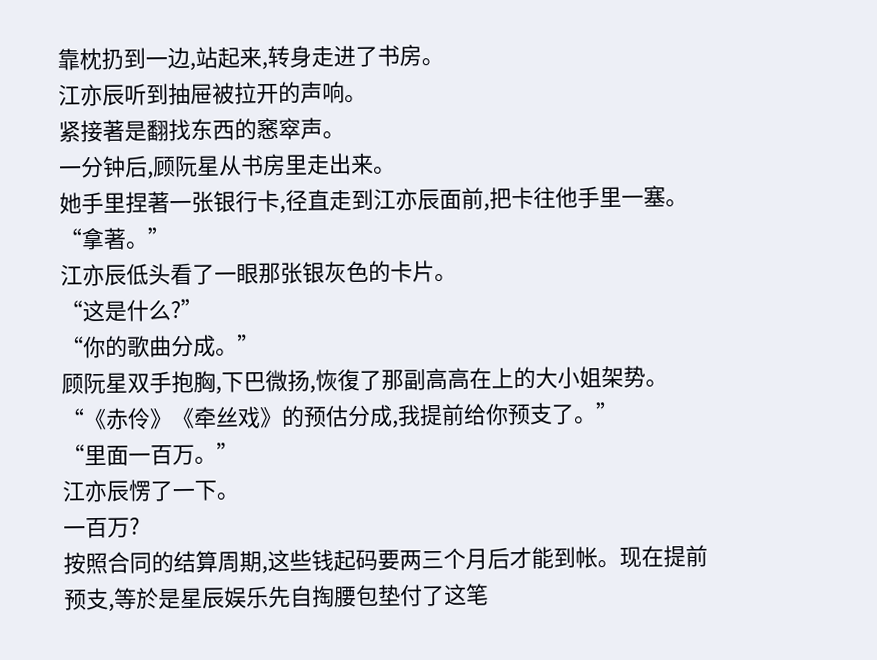靠枕扔到一边,站起来,转身走进了书房。
江亦辰听到抽屉被拉开的声响。
紧接著是翻找东西的窸窣声。
一分钟后,顾阮星从书房里走出来。
她手里捏著一张银行卡,径直走到江亦辰面前,把卡往他手里一塞。
“拿著。”
江亦辰低头看了一眼那张银灰色的卡片。
“这是什么?”
“你的歌曲分成。”
顾阮星双手抱胸,下巴微扬,恢復了那副高高在上的大小姐架势。
“《赤伶》《牵丝戏》的预估分成,我提前给你预支了。”
“里面一百万。”
江亦辰愣了一下。
一百万?
按照合同的结算周期,这些钱起码要两三个月后才能到帐。现在提前预支,等於是星辰娱乐先自掏腰包垫付了这笔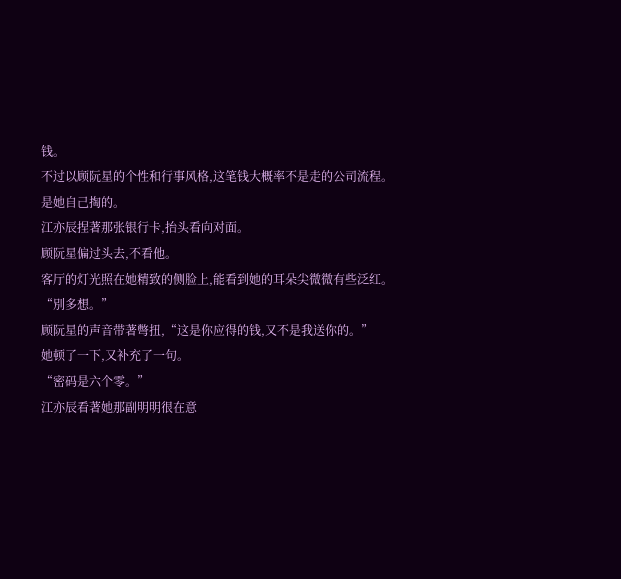钱。
不过以顾阮星的个性和行事风格,这笔钱大概率不是走的公司流程。
是她自己掏的。
江亦辰捏著那张银行卡,抬头看向对面。
顾阮星偏过头去,不看他。
客厅的灯光照在她精致的侧脸上,能看到她的耳朵尖微微有些泛红。
“別多想。”
顾阮星的声音带著彆扭,“这是你应得的钱,又不是我送你的。”
她顿了一下,又补充了一句。
“密码是六个零。”
江亦辰看著她那副明明很在意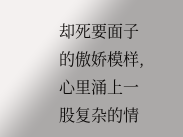却死要面子的傲娇模样,心里涌上一股复杂的情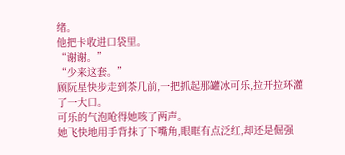绪。
他把卡收进口袋里。
“谢谢。”
“少来这套。”
顾阮星快步走到茶几前,一把抓起那罐冰可乐,拉开拉环灌了一大口。
可乐的气泡呛得她咳了两声。
她飞快地用手背抹了下嘴角,眼眶有点泛红,却还是倔强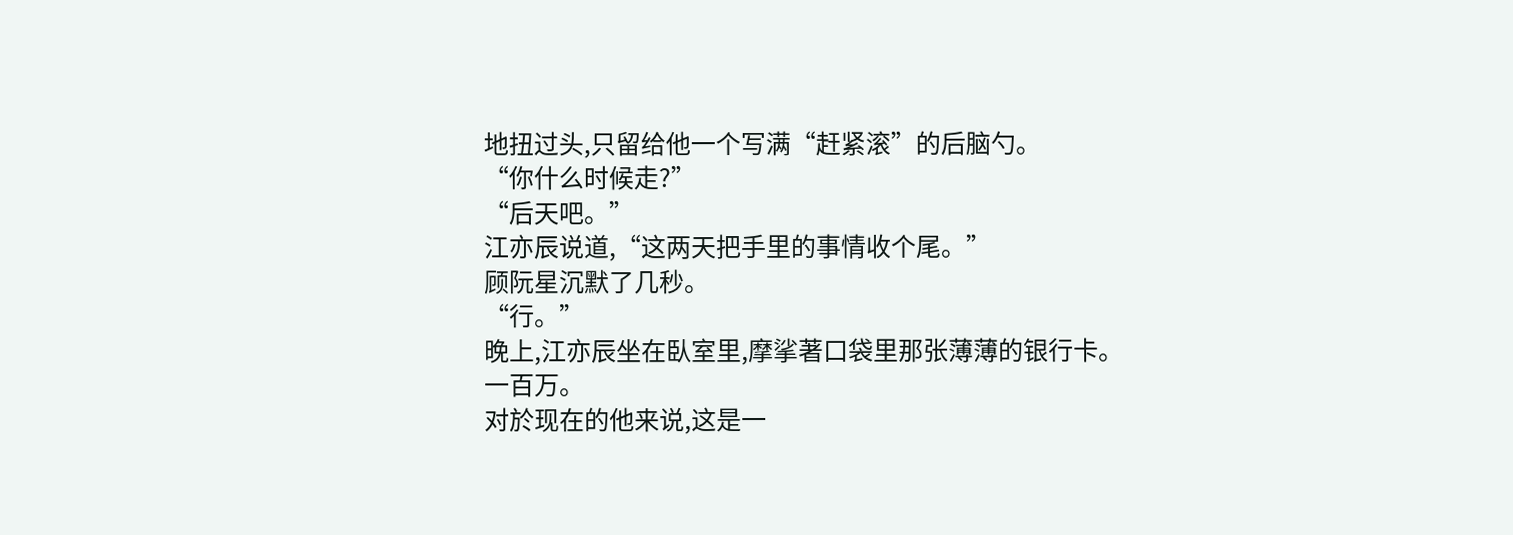地扭过头,只留给他一个写满“赶紧滚”的后脑勺。
“你什么时候走?”
“后天吧。”
江亦辰说道,“这两天把手里的事情收个尾。”
顾阮星沉默了几秒。
“行。”
晚上,江亦辰坐在臥室里,摩挲著口袋里那张薄薄的银行卡。
一百万。
对於现在的他来说,这是一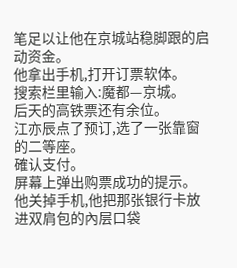笔足以让他在京城站稳脚跟的启动资金。
他拿出手机,打开订票软体。
搜索栏里输入:魔都—京城。
后天的高铁票还有余位。
江亦辰点了预订,选了一张靠窗的二等座。
確认支付。
屏幕上弹出购票成功的提示。
他关掉手机,他把那张银行卡放进双肩包的內层口袋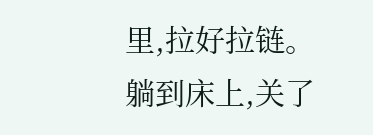里,拉好拉链。
躺到床上,关了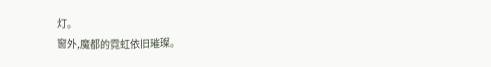灯。
窗外,魔都的霓虹依旧璀璨。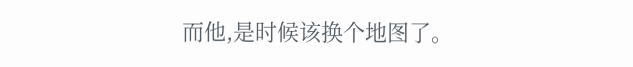而他,是时候该换个地图了。